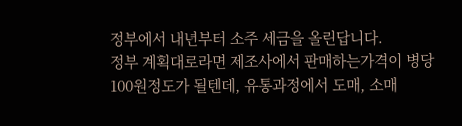정부에서 내년부터 소주 세금을 올린답니다.
정부 계획대로라면 제조사에서 판매하는가격이 병당 100원정도가 될텐데, 유통과정에서 도매, 소매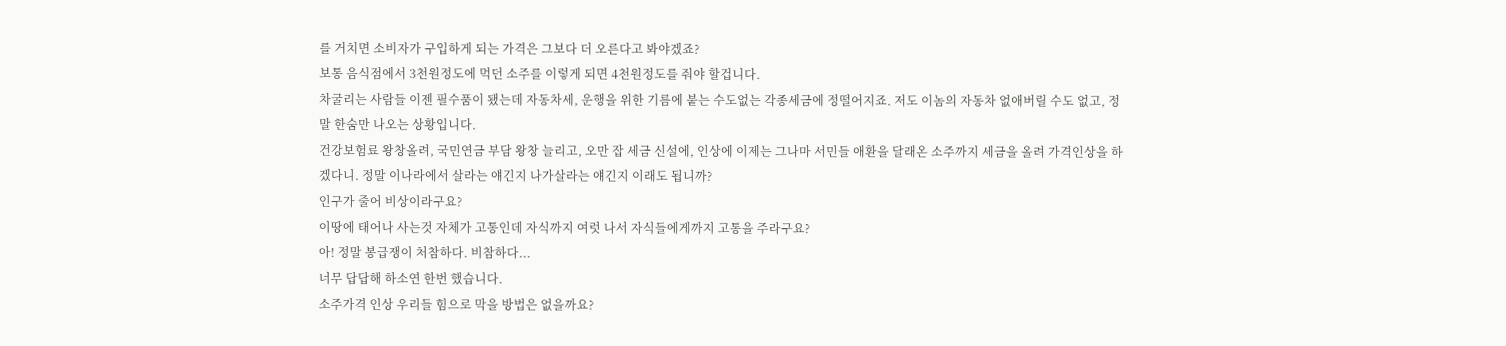를 거치면 소비자가 구입하게 되는 가격은 그보다 더 오른다고 봐야겠죠?
보통 음식점에서 3천원정도에 먹던 소주를 이렇게 되면 4천원정도를 줘야 할겁니다.
차굴리는 사람들 이젠 필수품이 됐는데 자동차세, 운행을 위한 기름에 붙는 수도없는 각종세금에 정떨어지죠. 저도 이놈의 자동차 없애버릴 수도 없고, 정말 한숨만 나오는 상황입니다.
건강보험료 왕창올려, 국민연금 부담 왕창 늘리고, 오만 잡 세금 신설에, 인상에 이제는 그나마 서민들 애환을 달래온 소주까지 세금을 올려 가격인상을 하겠다니. 정말 이나라에서 살라는 얘긴지 나가살라는 얘긴지 이래도 됩니까?
인구가 줄어 비상이라구요?
이땅에 태어나 사는것 자체가 고통인데 자식까지 여럿 나서 자식들에게까지 고통을 주라구요?
아! 정말 봉급쟁이 처참하다. 비참하다...
너무 답답해 하소연 한번 했습니다.
소주가격 인상 우리들 힘으로 막을 방법은 없을까요?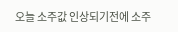오늘 소주값 인상되기전에 소주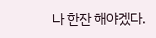나 한잔 해야겠다.